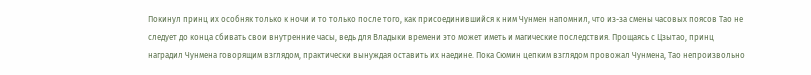Покинул принц их особняк только к ночи и то только после того, как присоединившийся к ним Чунмен напомнил, что из-за смены часовых поясов Тао не следует до конца сбивать свои внутренние часы, ведь для Владыки времени это может иметь и магические последствия. Прощаясь с Цзытао, принц наградил Чунмена говорящим взглядом, практически вынуждая оставить их наедине. Пока Сюмин цепким взглядом провожал Чунмена, Тао непроизвольно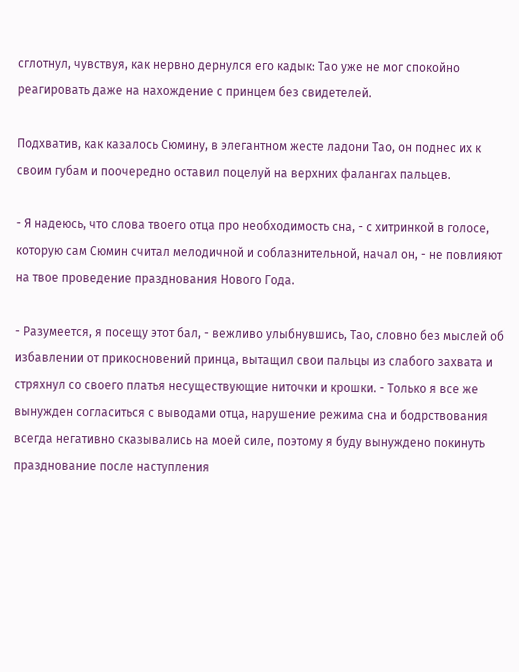сглотнул, чувствуя, как нервно дернулся его кадык: Тао уже не мог спокойно реагировать даже на нахождение с принцем без свидетелей.

Подхватив, как казалось Сюмину, в элегантном жесте ладони Тао, он поднес их к своим губам и поочередно оставил поцелуй на верхних фалангах пальцев.

- Я надеюсь, что слова твоего отца про необходимость сна, - с хитринкой в голосе, которую сам Сюмин считал мелодичной и соблазнительной, начал он, - не повлияют на твое проведение празднования Нового Года.

- Разумеется, я посещу этот бал, - вежливо улыбнувшись, Тао, словно без мыслей об избавлении от прикосновений принца, вытащил свои пальцы из слабого захвата и стряхнул со своего платья несуществующие ниточки и крошки. - Только я все же вынужден согласиться с выводами отца, нарушение режима сна и бодрствования всегда негативно сказывались на моей силе, поэтому я буду вынуждено покинуть празднование после наступления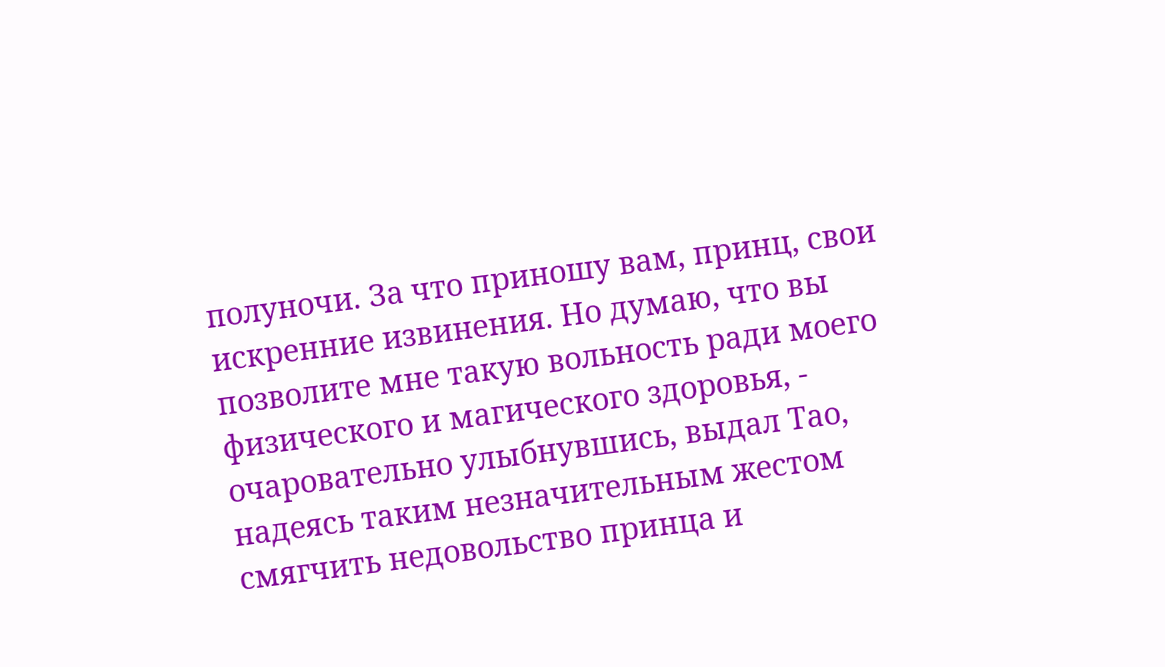полуночи. За что приношу вам, принц, свои искренние извинения. Но думаю, что вы позволите мне такую вольность ради моего физического и магического здоровья, - очаровательно улыбнувшись, выдал Тао, надеясь таким незначительным жестом смягчить недовольство принца и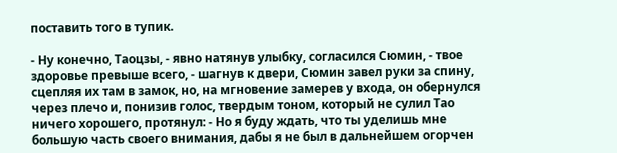поставить того в тупик.

- Ну конечно, Таоцзы, - явно натянув улыбку, согласился Сюмин, - твое здоровье превыше всего, - шагнув к двери, Сюмин завел руки за спину, сцепляя их там в замок, но, на мгновение замерев у входа, он обернулся через плечо и, понизив голос, твердым тоном, который не сулил Тао ничего хорошего, протянул: - Но я буду ждать, что ты уделишь мне большую часть своего внимания, дабы я не был в дальнейшем огорчен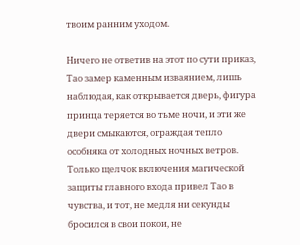твоим ранним уходом.

Ничего не ответив на этот по сути приказ, Тао замер каменным изваянием, лишь наблюдая, как открывается дверь, фигура принца теряется во тьме ночи, и эти же двери смыкаются, ограждая тепло особняка от холодных ночных ветров. Только щелчок включения магической защиты главного входа привел Тао в чувства, и тот, не медля ни секунды бросился в свои покои, не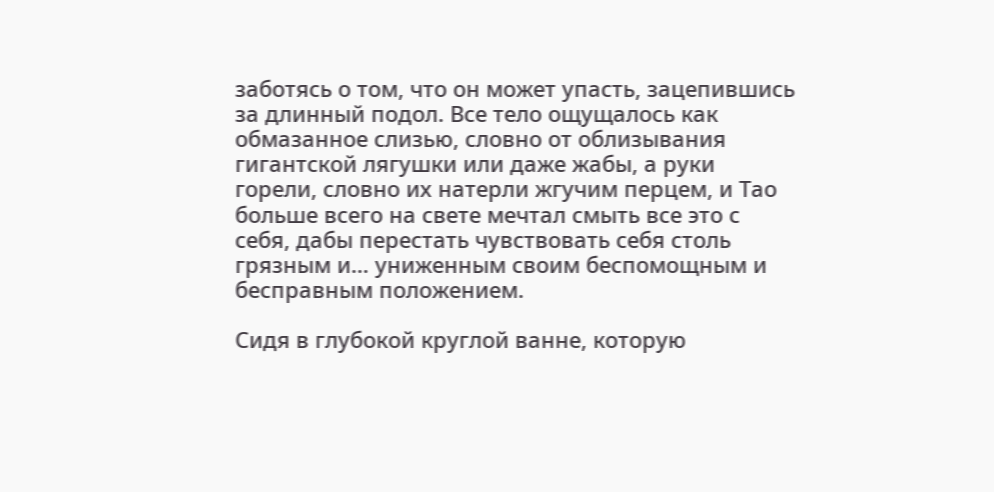заботясь о том, что он может упасть, зацепившись за длинный подол. Все тело ощущалось как обмазанное слизью, словно от облизывания гигантской лягушки или даже жабы, а руки горели, словно их натерли жгучим перцем, и Тао больше всего на свете мечтал смыть все это с себя, дабы перестать чувствовать себя столь грязным и… униженным своим беспомощным и бесправным положением.

Сидя в глубокой круглой ванне, которую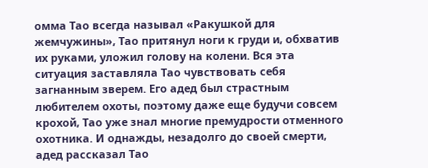омма Тао всегда называл «Ракушкой для жемчужины», Тао притянул ноги к груди и, обхватив их руками, уложил голову на колени. Вся эта ситуация заставляла Тао чувствовать себя загнанным зверем. Его адед был страстным любителем охоты, поэтому даже еще будучи совсем крохой, Тао уже знал многие премудрости отменного охотника. И однажды, незадолго до своей смерти, адед рассказал Тао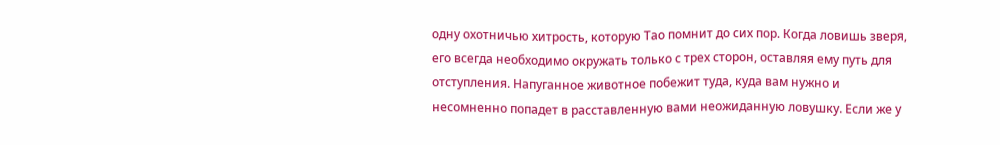одну охотничью хитрость, которую Тао помнит до сих пор. Когда ловишь зверя, его всегда необходимо окружать только с трех сторон, оставляя ему путь для отступления. Напуганное животное побежит туда, куда вам нужно и несомненно попадет в расставленную вами неожиданную ловушку. Если же у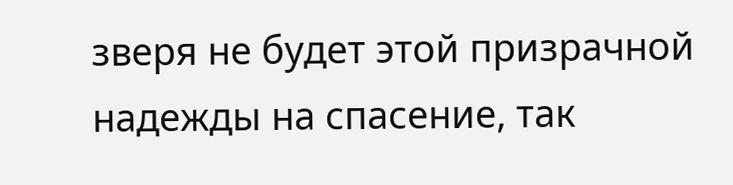зверя не будет этой призрачной надежды на спасение, так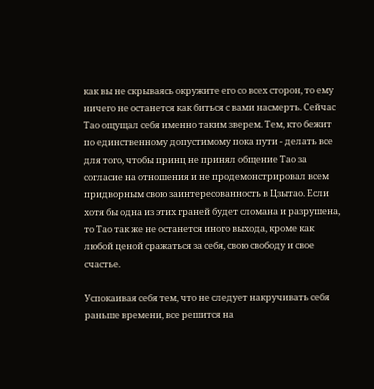как вы не скрываясь окружите его со всех сторон, то ему ничего не останется как биться с вами насмерть. Сейчас Тао ощущал себя именно таким зверем. Тем, кто бежит по единственному допустимому пока пути - делать все для того, чтобы принц не принял общение Тао за согласие на отношения и не продемонстрировал всем придворным свою заинтересованность в Цзытао. Если хотя бы одна из этих граней будет сломана и разрушена, то Тао так же не останется иного выхода, кроме как любой ценой сражаться за себя, свою свободу и свое счастье.

Успокаивая себя тем, что не следует накручивать себя раньше времени, все решится на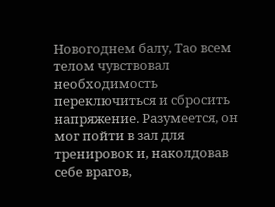Новогоднем балу, Тао всем телом чувствовал необходимость переключиться и сбросить напряжение. Разумеется, он мог пойти в зал для тренировок и, наколдовав себе врагов,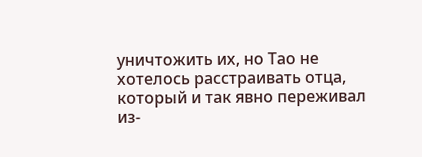уничтожить их, но Тао не хотелось расстраивать отца, который и так явно переживал из-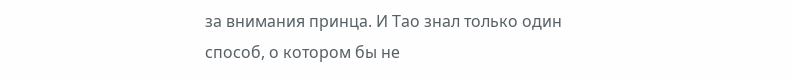за внимания принца. И Тао знал только один способ, о котором бы не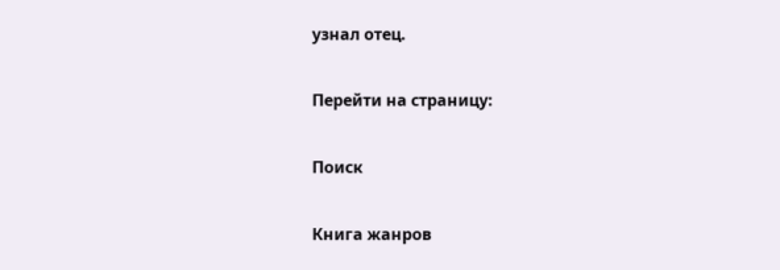узнал отец.

Перейти на страницу:

Поиск

Книга жанров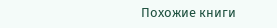Похожие книги